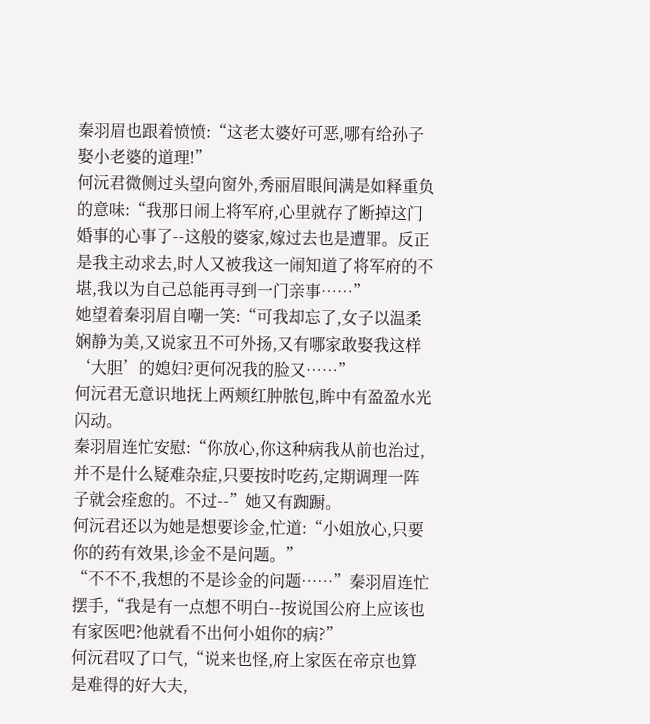秦羽眉也跟着愤愤:“这老太婆好可恶,哪有给孙子娶小老婆的道理!”
何沅君微侧过头望向窗外,秀丽眉眼间满是如释重负的意味:“我那日闹上将军府,心里就存了断掉这门婚事的心事了--这般的婆家,嫁过去也是遭罪。反正是我主动求去,时人又被我这一闹知道了将军府的不堪,我以为自己总能再寻到一门亲事……”
她望着秦羽眉自嘲一笑:“可我却忘了,女子以温柔娴静为美,又说家丑不可外扬,又有哪家敢娶我这样‘大胆’的媳妇?更何况我的脸又……”
何沅君无意识地抚上两颊红肿脓包,眸中有盈盈水光闪动。
秦羽眉连忙安慰:“你放心,你这种病我从前也治过,并不是什么疑难杂症,只要按时吃药,定期调理一阵子就会痊愈的。不过--”她又有踟蹰。
何沅君还以为她是想要诊金,忙道:“小姐放心,只要你的药有效果,诊金不是问题。”
“不不不,我想的不是诊金的问题……”秦羽眉连忙摆手,“我是有一点想不明白--按说国公府上应该也有家医吧?他就看不出何小姐你的病?”
何沅君叹了口气,“说来也怪,府上家医在帝京也算是难得的好大夫,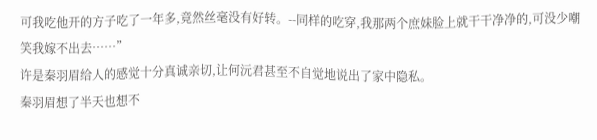可我吃他开的方子吃了一年多,竟然丝毫没有好转。--同样的吃穿,我那两个庶妹脸上就干干净净的,可没少嘲笑我嫁不出去……”
许是秦羽眉给人的感觉十分真诚亲切,让何沅君甚至不自觉地说出了家中隐私。
秦羽眉想了半天也想不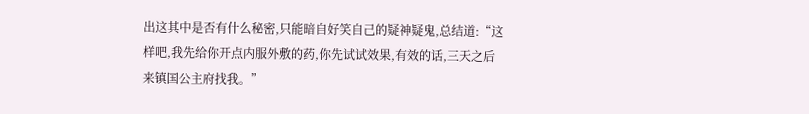出这其中是否有什么秘密,只能暗自好笑自己的疑神疑鬼,总结道:“这样吧,我先给你开点内服外敷的药,你先试试效果,有效的话,三天之后来镇国公主府找我。”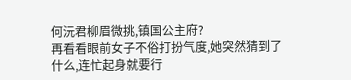何沅君柳眉微挑,镇国公主府?
再看看眼前女子不俗打扮气度,她突然猜到了什么,连忙起身就要行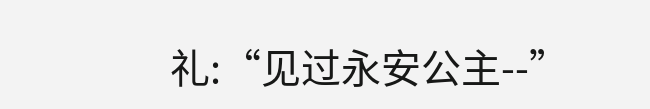礼:“见过永安公主--”